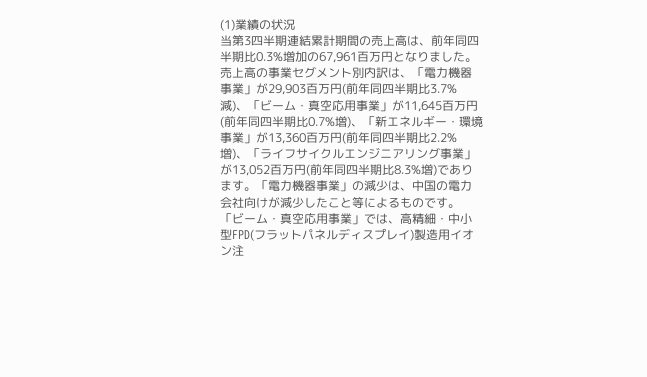(1)業績の状況
当第3四半期連結累計期間の売上高は、前年同四半期比0.3%増加の67,961百万円となりました。売上高の事業セグメント別内訳は、「電力機器事業」が29,903百万円(前年同四半期比3.7%減)、「ビーム・真空応用事業」が11,645百万円(前年同四半期比0.7%増)、「新エネルギー・環境事業」が13,360百万円(前年同四半期比2.2%増)、「ライフサイクルエンジニアリング事業」が13,052百万円(前年同四半期比8.3%増)であります。「電力機器事業」の減少は、中国の電力会社向けが減少したこと等によるものです。「ビーム・真空応用事業」では、高精細・中小型FPD(フラットパネルディスプレイ)製造用イオン注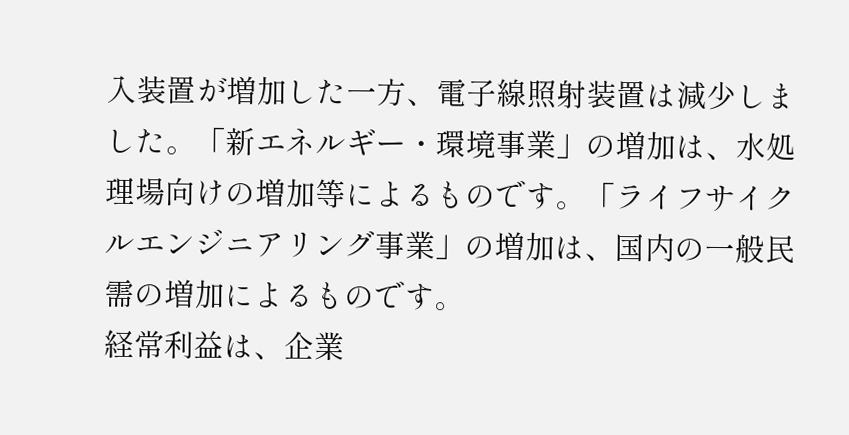入装置が増加した一方、電子線照射装置は減少しました。「新エネルギー・環境事業」の増加は、水処理場向けの増加等によるものです。「ライフサイクルエンジニアリング事業」の増加は、国内の一般民需の増加によるものです。
経常利益は、企業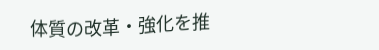体質の改革・強化を推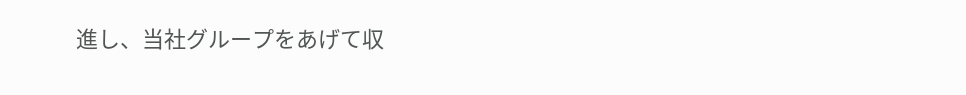進し、当社グループをあげて収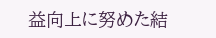益向上に努めた結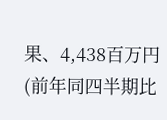果、4,438百万円(前年同四半期比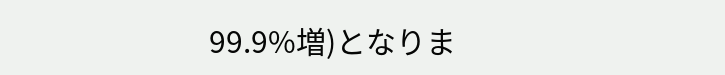99.9%増)となりま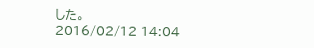した。
2016/02/12 14:04